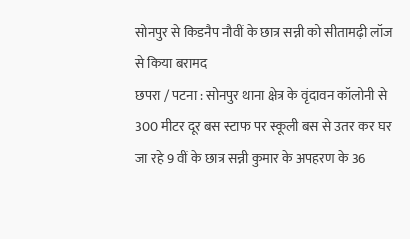सोनपुर से किडनैप नौवीं के छात्र सन्नी को सीतामढ़ी लॉज से किया बरामद
छपरा / पटना : सोनपुर थाना क्षेत्र के वृंदावन कॉलोनी से 300 मीटर दूर बस स्टाफ पर स्कूली बस से उतर कर घर जा रहे 9 वीं के छात्र सन्नी कुमार के अपहरण के 36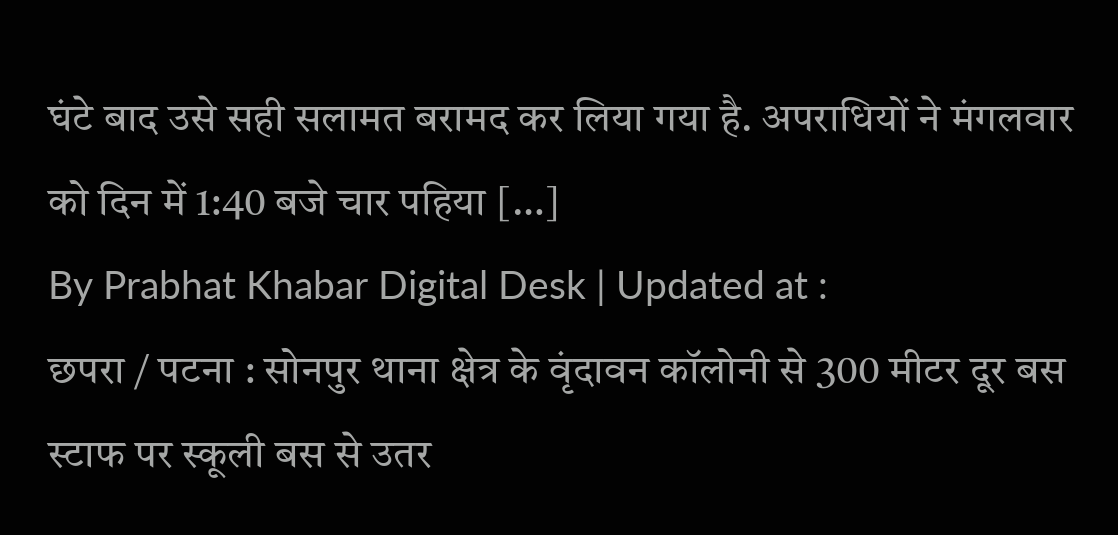घंटे बाद उसे सही सलामत बरामद कर लिया गया है. अपराधियों ने मंगलवार को दिन में 1:40 बजे चार पहिया […]
By Prabhat Khabar Digital Desk | Updated at :
छपरा / पटना : सोनपुर थाना क्षेत्र के वृंदावन कॉलोनी से 300 मीटर दूर बस स्टाफ पर स्कूली बस से उतर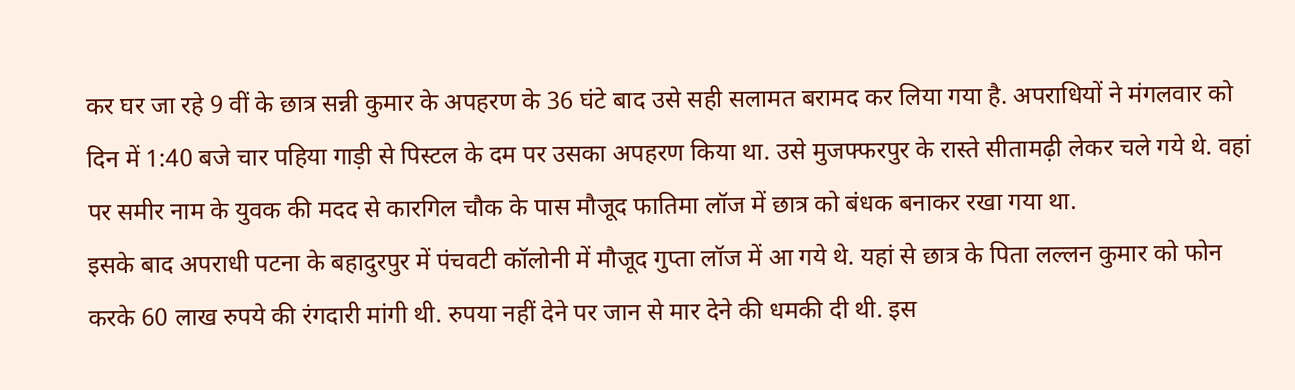कर घर जा रहे 9 वीं के छात्र सन्नी कुमार के अपहरण के 36 घंटे बाद उसे सही सलामत बरामद कर लिया गया है. अपराधियों ने मंगलवार को दिन में 1:40 बजे चार पहिया गाड़ी से पिस्टल के दम पर उसका अपहरण किया था. उसे मुजफ्फरपुर के रास्ते सीतामढ़ी लेकर चले गये थे. वहां पर समीर नाम के युवक की मदद से कारगिल चौक के पास मौजूद फातिमा लॉज में छात्र को बंधक बनाकर रखा गया था.
इसके बाद अपराधी पटना के बहादुरपुर में पंचवटी कॉलोनी में मौजूद गुप्ता लॉज में आ गये थे. यहां से छात्र के पिता लल्लन कुमार को फोन करके 60 लाख रुपये की रंगदारी मांगी थी. रुपया नहीं देने पर जान से मार देने की धमकी दी थी. इस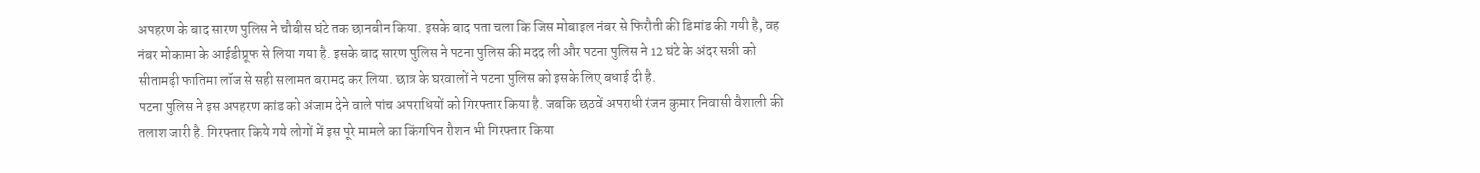अपहरण के बाद सारण पुलिस ने चौबीस घंटे तक छानबीन किया. इसके बाद पता चला कि जिस मोबाइल नंबर से फिरौती की डिमांड की गयी है, वह नंबर मोकामा के आईडीप्रूफ से लिया गया है. इसके बाद सारण पुलिस ने पटना पुलिस की मदद ली और पटना पुलिस ने 12 घंटे के अंदर सन्नी को सीतामढ़ी फातिमा लॉज से सही सलामत बरामद कर लिया. छात्र के घरवालों ने पटना पुलिस को इसके लिए बधाई दी है.
पटना पुलिस ने इस अपहरण कांड को अंजाम देने वाले पांच अपराधियों को गिरफ्तार किया है. जबकि छठवें अपराधी रंजन कुमार निवासी वैशाली की तलाश जारी है. गिरफ्तार किये गये लोगों में इस पूरे मामले का किंगपिन रौशन भी गिरफ्तार किया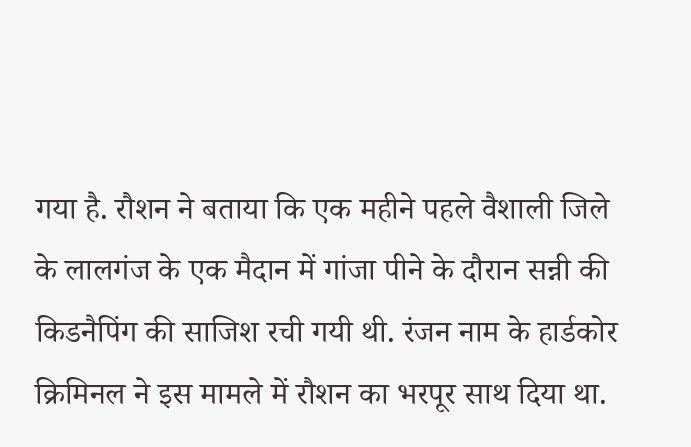गया है. रौशन ने बताया कि एक महीने पहले वैशाली जिले के लालगंज के एक मैदान में गांजा पीने के दौरान सन्नी की किडनैपिंग की साजिश रची गयी थी. रंजन नाम के हार्डकोर क्रिमिनल ने इस मामले में रौशन का भरपूर साथ दिया था.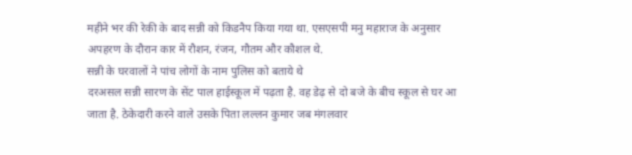महीने भर की रेकी के बाद सन्नी को किडनैप किया गया था. एसएसपी मनु महाराज के अनुसार अपहरण के दौरान कार में रौशन, रंजन, गौतम और कौशल थे.
सन्नी के घरवालों ने पांच लोगों के नाम पुलिस को बताये थे
दरअसल सन्नी सारण के सेंट पाल हाईस्कूल में पढ़ता है. वह डेढ़ से दो बजे के बीच स्कूल से घर आ जाता है. ठेकेदारी करने वाले उसके पिता लल्लन कुमार जब मंगलवार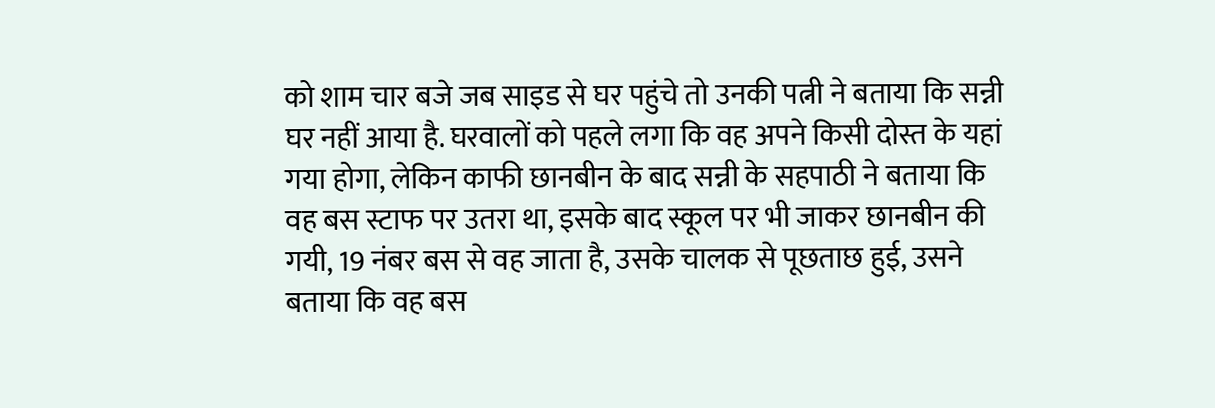को शाम चार बजे जब साइड से घर पहुंचे तो उनकी पत्नी ने बताया कि सन्नी घर नहीं आया है. घरवालों को पहले लगा कि वह अपने किसी दोस्त के यहां गया होगा, लेकिन काफी छानबीन के बाद सन्नी के सहपाठी ने बताया कि वह बस स्टाफ पर उतरा था, इसके बाद स्कूल पर भी जाकर छानबीन की गयी, 19 नंबर बस से वह जाता है, उसके चालक से पूछताछ हुई, उसने बताया कि वह बस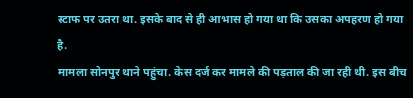स्टाफ पर उतरा था. इसके बाद से ही आभास हो गया था कि उसका अपहरण हो गया है.
मामला सोनपुर थाने पहुंचा. केस दर्ज कर मामले की पड़ताल की जा रही थी. इस बीच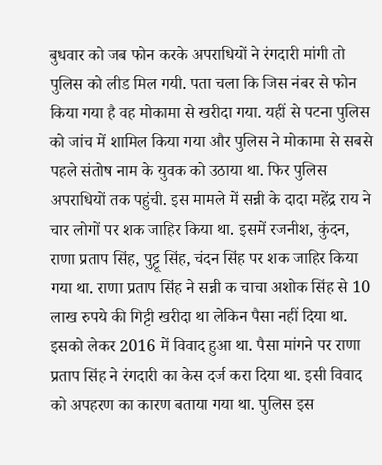बुधवार को जब फोन करके अपराधियों ने रंगदारी मांगी तो पुलिस को लीड मिल गयी. पता चला कि जिस नंबर से फोन किया गया है वह मोकामा से खरीदा गया. यहीं से पटना पुलिस को जांच में शामिल किया गया और पुलिस ने मोकामा से सबसे पहले संतोष नाम के युवक को उठाया था. फिर पुलिस अपराधियों तक पहुंची. इस मामले में सन्नी के दादा महेंद्र राय ने चार लोगों पर शक जाहिर किया था. इसमें रजनीश, कुंदन, राणा प्रताप सिंह, पुट्टू सिंह, चंदन सिंह पर शक जाहिर किया गया था. राणा प्रताप सिंह ने सन्नी क चाचा अशोक सिंह से 10 लाख रुपये की गिट्टी खरीदा था लेकिन पैसा नहीं दिया था. इसको लेकर 2016 में विवाद हुआ था. पैसा मांगने पर राणा प्रताप सिंह ने रंगदारी का केस दर्ज करा दिया था. इसी विवाद को अपहरण का कारण बताया गया था. पुलिस इस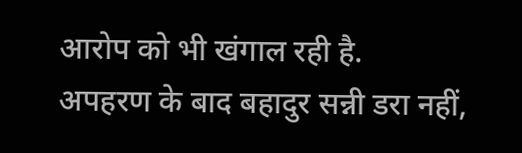आरोप को भी खंगाल रही है.
अपहरण के बाद बहादुर सन्नी डरा नहीं,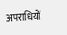अपराधियों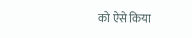को ऐसे किया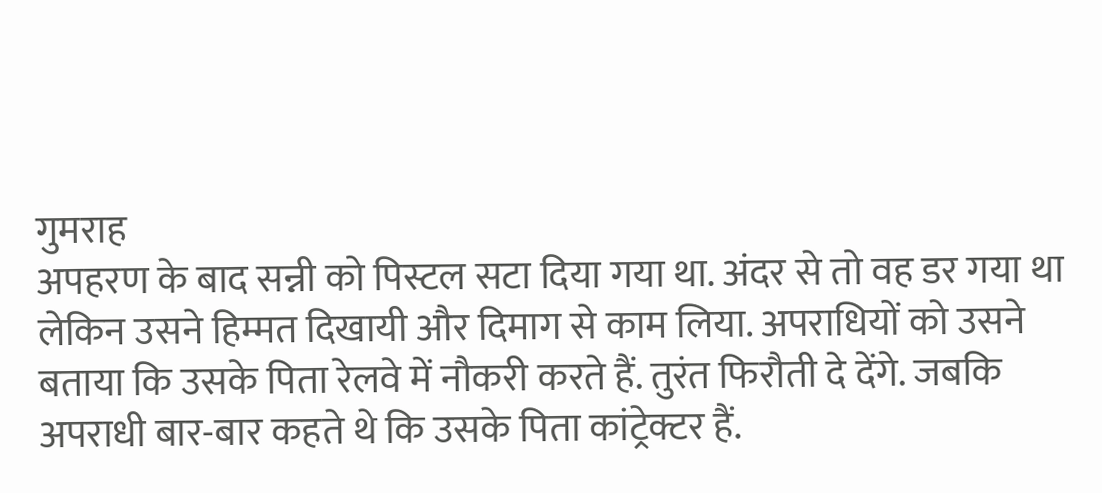गुमराह
अपहरण के बाद सन्नी को पिस्टल सटा दिया गया था. अंदर से तो वह डर गया था लेकिन उसने हिम्मत दिखायी और दिमाग से काम लिया. अपराधियों को उसने बताया कि उसके पिता रेलवे में नौकरी करते हैं. तुरंत फिरौती दे देंगे. जबकि अपराधी बार-बार कहते थे कि उसके पिता कांट्रेक्टर हैं.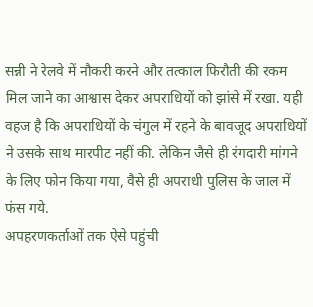सन्नी ने रेलवे में नौकरी करने और तत्काल फिरौती की रकम मिल जाने का आश्वास देकर अपराधियों को झांसे में रखा. यही वहज है कि अपराधियों के चंगुल में रहने के बावजूद अपराधियों ने उसके साथ मारपीट नहीं की. लेकिन जैसे ही रंगदारी मांगने के लिए फोन किया गया, वैसे ही अपराधी पुलिस के जाल में फंस गये.
अपहरणकर्ताओं तक ऐसे पहुंची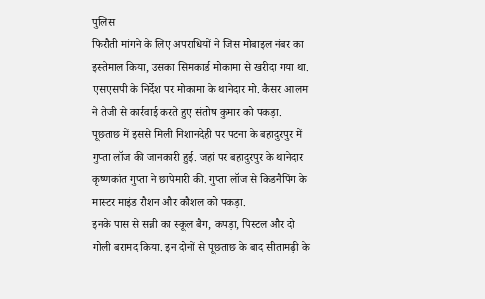पुलिस
फिरौती मांगने के लिए अपराधियों ने जिस मोबाइल नंबर का इस्तेमाल किया, उसका सिमकार्ड मोकामा से खरीदा गया था. एसएसपी के निर्देश पर मोकामा के थानेदार मो. कैसर आलम ने तेजी से कार्रवाई करते हुए संतोष कुमार को पकड़ा. पूछताछ में इससे मिली निशानदेही पर पटना के बहादुरपुर में गुप्ता लॉज की जानकारी हुई. जहां पर बहादुरपुर के थानेदार कृष्णकांत गुप्ता ने छापेमारी की. गुप्ता लॉज से किडनैपिंग के मास्टर माइंड रौशन और कौशल को पकड़ा.
इनके पास से सन्नी का स्कूल बैग, कपड़ा, पिस्टल और दो गोली बरामद किया. इन दोनों से पूछताछ के बाद सीतामढ़ी के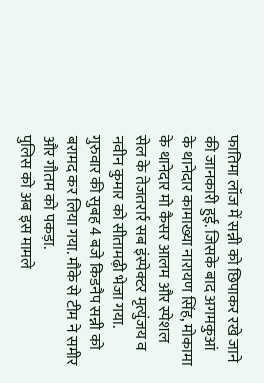फातिमा लॉज में सन्नी को छिपाकर रखे जाने की जानकारी हुई. जिसके बाद अगमकुआं के थानेदार कामाख्या नारायण सिंह, मोकामा के थानेदार मो कैसर आलम और स्पेशल सेल के तेजतरार्र सब इंस्पेक्टर मृत्युंजय व नवीन कुमार को सीतामढ़ी भेजा गया. गुरुवार की सुबह 4 बजे किडनैप सन्नी को बरामद कर लिया गया. मौके से टीम ने समीर और गौतम को पकड़ा.
पुलिस को अब इस मामले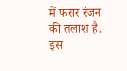में फरार रंजन की तलाश है. इस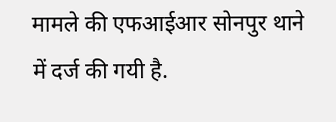मामले की एफआईआर सोनपुर थाने में दर्ज की गयी है.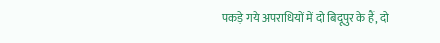पकड़े गये अपराधियों में दो बिदूपुर के हैं, दो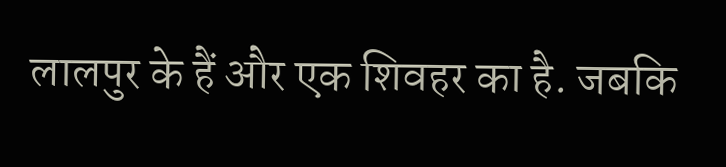लालपुर के हैं और एक शिवहर का है. जबकि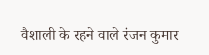वैशाली के रहने वाले रंजन कुमार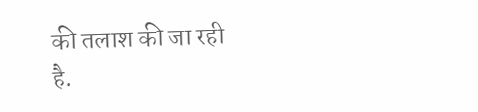की तलाश की जा रही है.